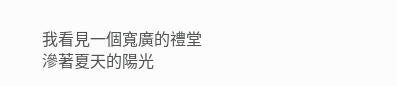我看見一個寬廣的禮堂
滲著夏天的陽光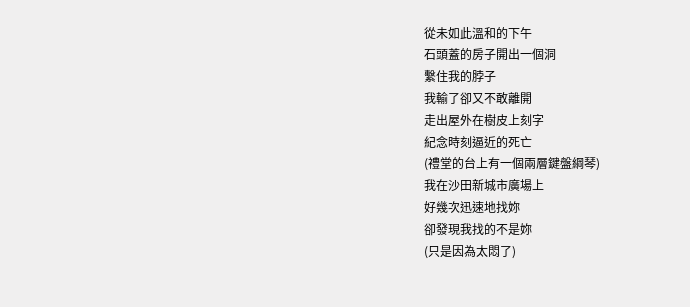從未如此溫和的下午
石頭蓋的房子開出一個洞
繫住我的脖子
我輸了卻又不敢離開
走出屋外在樹皮上刻字
紀念時刻逼近的死亡
(禮堂的台上有一個兩層鍵盤綱琴)
我在沙田新城市廣場上
好幾次迅速地找妳
卻發現我找的不是妳
(只是因為太悶了)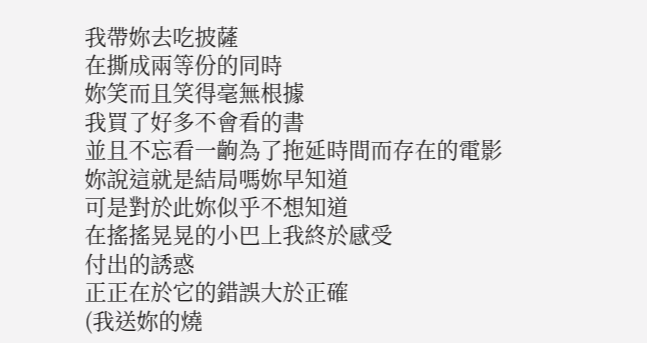我帶妳去吃披薩
在撕成兩等份的同時
妳笑而且笑得毫無根據
我買了好多不會看的書
並且不忘看一齣為了拖延時間而存在的電影
妳說這就是結局嗎妳早知道
可是對於此妳似乎不想知道
在搖搖晃晃的小巴上我終於感受
付出的誘惑
正正在於它的錯誤大於正確
(我送妳的燒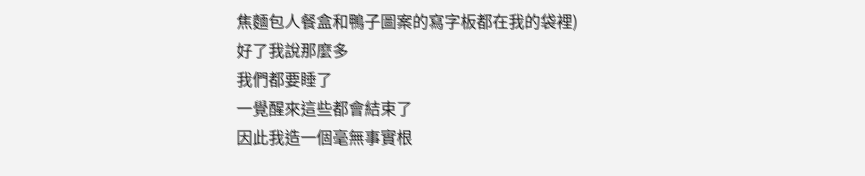焦麵包人餐盒和鴨子圖案的寫字板都在我的袋裡)
好了我說那麼多
我們都要睡了
一覺醒來這些都會結束了
因此我造一個毫無事實根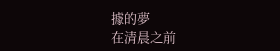據的夢
在清晨之前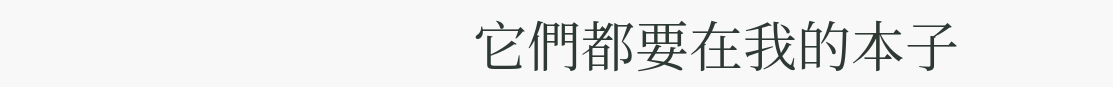它們都要在我的本子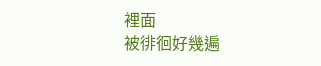裡面
被徘徊好幾遍